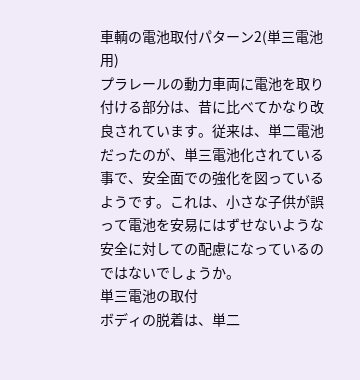車輌の電池取付パターン2(単三電池用)
プラレールの動力車両に電池を取り付ける部分は、昔に比べてかなり改良されています。従来は、単二電池だったのが、単三電池化されている事で、安全面での強化を図っているようです。これは、小さな子供が誤って電池を安易にはずせないような安全に対しての配慮になっているのではないでしょうか。
単三電池の取付
ボディの脱着は、単二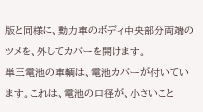版と同様に、動力車のボディ中央部分両端のツメを、外してカバーを開けます。
単三電池の車輌は、電池カバーが付いています。これは、電池の口径が、小さいこと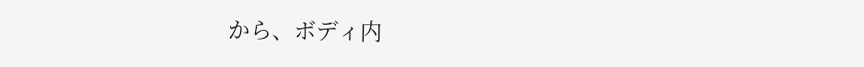から、ボディ内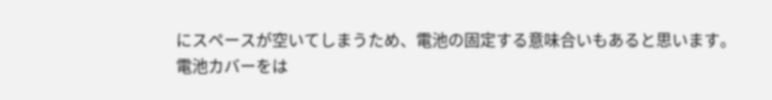にスペースが空いてしまうため、電池の固定する意味合いもあると思います。
電池カバーをは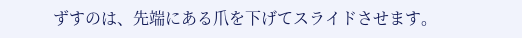ずすのは、先端にある爪を下げてスライドさせます。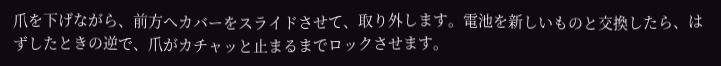爪を下げながら、前方へカバーをスライドさせて、取り外します。電池を新しいものと交換したら、はずしたときの逆で、爪がカチャッと止まるまでロックさせます。